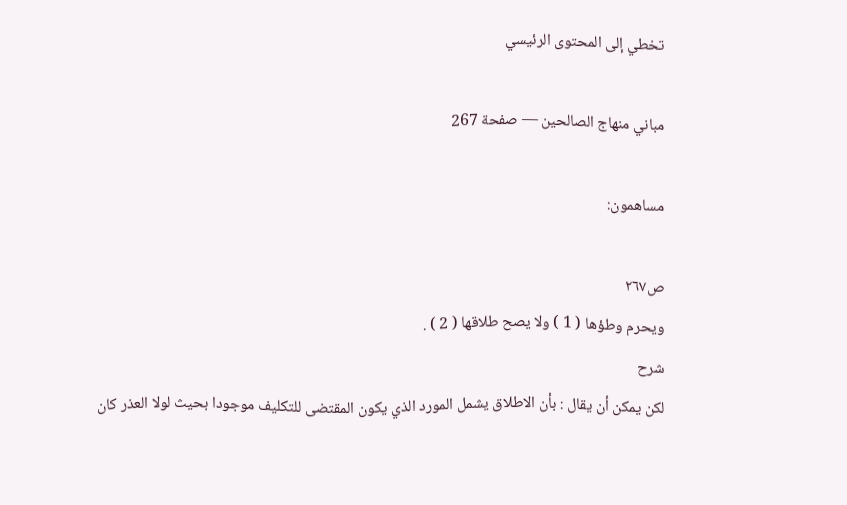تخطي إلى المحتوى الرئيسي

مباني منهاج الصالحين — صفحة 267

مساهمون:

ص٢٦٧
ويحرم وطؤها ( 1 ) ولا يصح طلاقها ( 2 ) .
شرح
لكن يمكن أن يقال : بأن الاطلاق يشمل المورد الذي يكون المقتضى للتكليف موجودا بحيث لولا العذر كان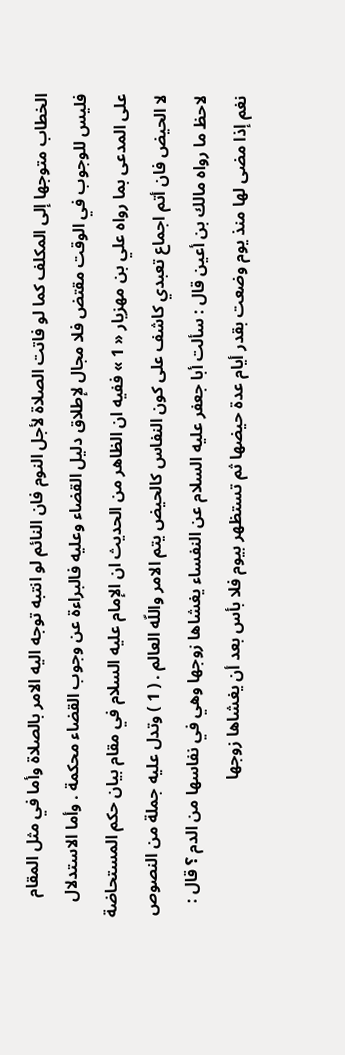الخطاب متوجها إلى المكلف كما لو فاتت الصلاة لأجل النوم فان النائم لو انتبه توجه اليه الامر بالصلاة وأما في مثل المقام فليس للوجوب في الوقت مقتض فلا مجال لإطلاق دليل القضاء وعليه فالبراءة عن وجوب القضاء محكمة . وأما الاستدلال على المدعى بما رواه علي بن مهزيار « 1 » ففيه ان الظاهر من الحديث ان الإمام عليه السلام في مقام بيان حكم المستحاضة لا الحيض فان أتم اجماع تعبدي كاشف على كون النفاس كالحيض يتم الامر واللّه العالم . ( 1 ) وتدل عليه جملة من النصوص لاحظ ما رواه مالك بن أعين قال : سألت أبا جعفر عليه السلام عن النفساء يغشاها زوجها وهي في نفاسها من الدم ؟ قال : نغم إذا مضى لها منذ يوم وضعت بقدر أيام عدة حيضها ثم تستظهر بيوم فلا بأس بعد أن يغشاها زوجها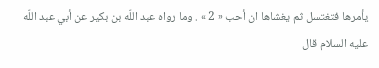يأمرها فتغتسل ثم يغشاها ان أحب « 2 » . وما رواه عبد اللّه بن بكير عن أبي عبد اللّه عليه السلام قال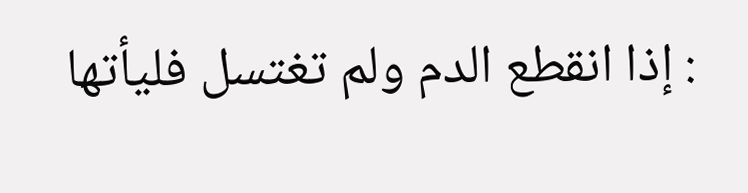: إذا انقطع الدم ولم تغتسل فليأتها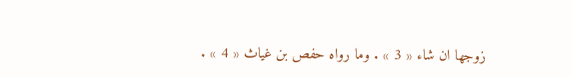زوجها ان شاء « 3 » . وما رواه حفص بن غياث « 4 » .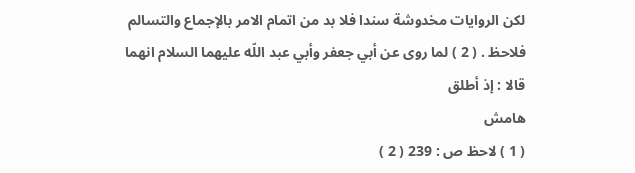لكن الروايات مخدوشة سندا فلا بد من اتمام الامر بالإجماع والتسالم فلاحظ . ( 2 ) لما روى عن أبي جعفر وأبي عبد اللّه عليهما السلام انهما قالا : إذ أطلق
هامش
( 1 ) لاحظ ص : 239 ( 2 )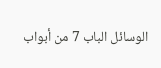الوسائل الباب 7 من أبواب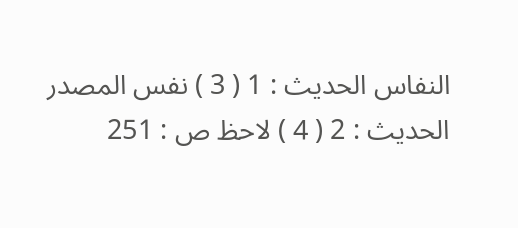النفاس الحديث : 1 ( 3 ) نفس المصدر الحديث : 2 ( 4 ) لاحظ ص : 251